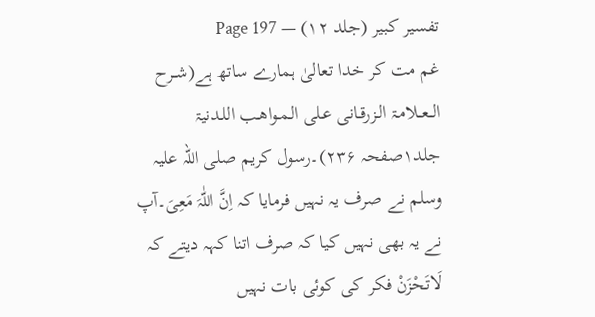تفسیر کبیر (جلد ۱۲) — Page 197
غم مت کر خدا تعالیٰ ہمارے ساتھ ہے(شــرح الــعــلامـۃ الـزرقـانی عـلی الـمـواھـب اللـدنیۃ جلد۱صفحہ ۲۳۶)۔رسول کریم صلی اللہ علیہ وسلم نے صرف یہ نہیں فرمایا کہ اِنَّ اللّٰہَ مَعِیَ۔آپ نے یہ بھی نہیں کیا کہ صرف اتنا کہہ دیتے کہ لَاتَحْزَنْ فکر کی کوئی بات نہیں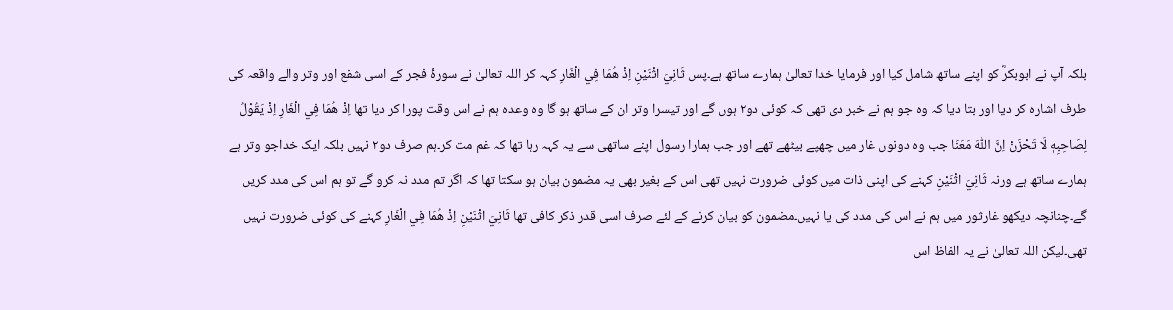بلکہ آپ نے ابوبکرؓ کو اپنے ساتھ شامل کیا اور فرمایا خدا تعالیٰ ہمارے ساتھ ہے۔پس ثَانِيَ اثْنَيْنِ اِذْ هُمَا فِي الْغَارِ کہہ کر اللہ تعالیٰ نے سورۂ فجر کے اسی شفع اور وتر والے واقعہ کی طرف اشارہ کر دیا اور بتا دیا کہ وہ جو ہم نے خبر دی تھی کہ کوئی دو۲ ہوں گے اور تیسرا وتر ان کے ساتھ ہو گا وہ وعدہ ہم نے اس وقت پورا کر دیا تھا اِذْ هُمَا فِي الْغَارِ اِذْ يَقُوْلُ لِصَاحِبِهٖ لَا تَحْزَنْ اِنَّ اللّٰهَ مَعَنَا جب وہ دونوں غار میں چھپے بیٹھے تھے اور جب ہمارا رسول اپنے ساتھی سے یہ کہہ رہا تھا کہ غم مت کر۔ہم صرف دو۲ نہیں بلکہ ایک خداجو وتر ہے ہمارے ساتھ ہے ورنہ ثَانِيَ اثْنَيْنِ کہنے کی اپنی ذات میں کوئی ضرورت نہیں تھی اس کے بغیر بھی یہ مضمون بیان ہو سکتا تھا کہ اگر تم مدد نہ کرو گے تو ہم اس کی مدد کریں گے۔چنانچہ دیکھو غارثور میں ہم نے اس کی مدد کی یا نہیں۔مضمون کو بیان کرنے کے لئے صرف اسی قدر ذکر کافی تھا ثَانِيَ اثْنَيْنِ اِذْ هُمَا فِي الْغَارِ کہنے کی کوئی ضرورت نہیں تھی۔لیکن اللہ تعالیٰ نے یہ الفاظ اس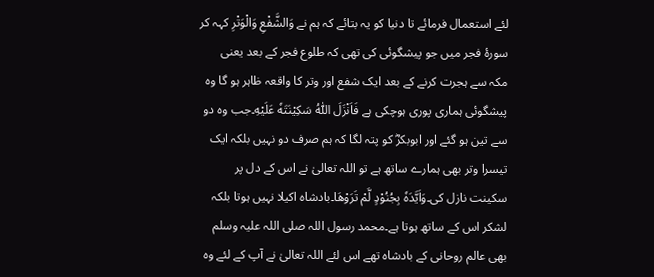لئے استعمال فرمائے تا دنیا کو یہ بتائے کہ ہم نے وَالشَّفْعِ وَالْوَتْرِ کہہ کر سورۂ فجر میں جو پیشگوئی کی تھی کہ طلوع فجر کے بعد یعنی مکہ سے ہجرت کرنے کے بعد ایک شفع اور وتر کا واقعہ ظاہر ہو گا وہ پیشگوئی ہماری پوری ہوچکی ہے فَاَنْزَلَ اللّٰهُ سَكِيْنَتَهٗ عَلَيْهِ۔جب وہ دو سے تین ہو گئے اور ابوبکرؓ کو پتہ لگا کہ ہم صرف دو نہیں بلکہ ایک تیسرا وتر بھی ہمارے ساتھ ہے تو اللہ تعالیٰ نے اس کے دل پر سکینت نازل کی۔وَاَيَّدَهٗ بِجُنُوْدٍ لَّمْ تَرَوْهَا۔بادشاہ اکیلا نہیں ہوتا بلکہ لشکر اس کے ساتھ ہوتا ہے۔محمد رسول اللہ صلی اللہ علیہ وسلم بھی عالم روحانی کے بادشاہ تھے اس لئے اللہ تعالیٰ نے آپ کے لئے وہ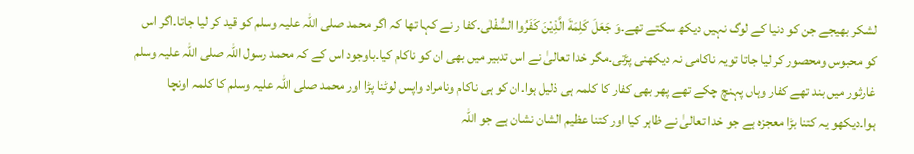لشکر بھیجے جن کو دنیا کے لوگ نہیں دیکھ سکتے تھے۔وَ جَعَلَ كَلِمَةَ الَّذِيْنَ كَفَرُوا السُّفْلٰى۔کفا ر نے کہا تھا کہ اگر محمد صلی اللہ علیہ وسلم کو قید کر لیا جاتا۔اگر اس کو محبوس ومحصور کر لیا جاتا تویہ ناکامی نہ دیکھنی پڑتی۔مگر خدا تعالیٰ نے اس تدبیر میں بھی ان کو ناکام کیا۔باوجود اس کے کہ محمد رسول اللہ صلی اللہ علیہ وسلم غارثور میں بند تھے کفار وہاں پہنچ چکے تھے پھر بھی کفار کا کلمہ ہی ذلیل ہوا۔ان کو ہی ناکام ونامراد واپس لوٹنا پڑا اور محمد صلی اللہ علیہ وسلم کا کلمہ اونچا ہوا۔دیکھو یہ کتنا بڑا معجزہ ہے جو خدا تعالیٰ نے ظاہر کیا اور کتنا عظیم الشان نشان ہے جو اللہ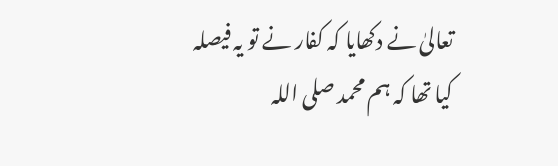تعالیٰ نے دکھایا کہ کفار نے تو یہ فیصلہ کیا تھا کہ ہم محمد صلی اللہ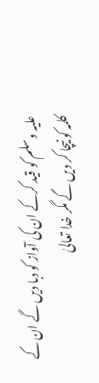علیہ وسلم کو قید کرکے ان کی آواز کو دبا دیں گے ان کے کلمہ کو نیچا کر دیں گے مگر خدا تعالیٰ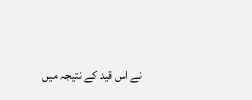نے اس قید کے نتیجہ میں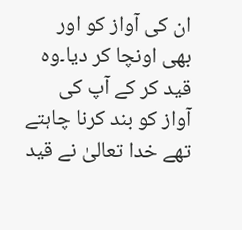ان کی آواز کو اور بھی اونچا کر دیا۔وہ قید کر کے آپ کی آواز کو بند کرنا چاہتے تھے خدا تعالیٰ نے قید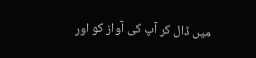میں ڈال کر آپ کی آواز کو اور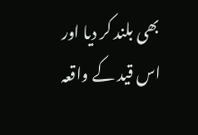بھی بلند کر دیا اور اس قید کے واقعہ